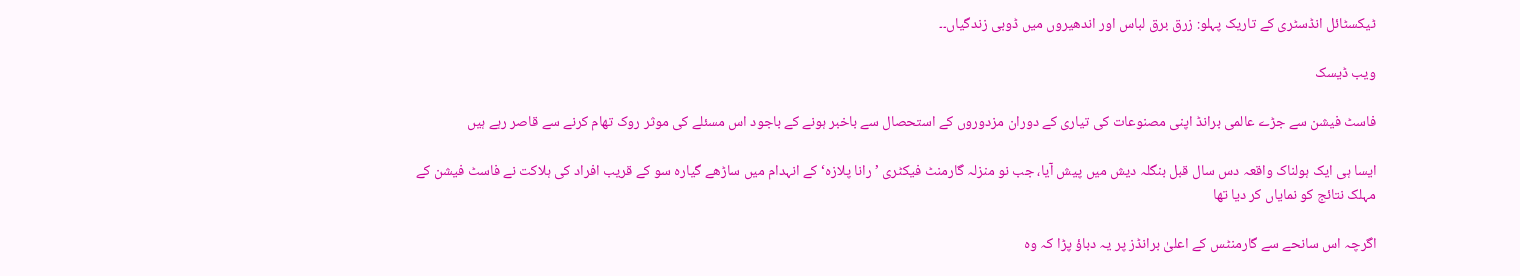ٹیکسٹائل انڈسٹری کے تاریک پہلو: زرق برق لباس اور اندھیروں میں ڈوبی زندگیاں۔۔

ویب ڈیسک

فاسٹ فیشن سے جڑے عالمی برانڈ اپنی مصنوعات کی تیاری کے دوران مزدوروں کے استحصال سے باخبر ہونے کے باجود اس مسئلے کی موثر روک تھام کرنے سے قاصر رہے ہیں

ایسا ہی ایک ہولناک واقعہ دس سال قبل بنگلہ دیش میں پیش آیا، جب نو منزلہ گارمنٹ فیکٹری ’رانا پلازہ‘ کے انہدام میں ساڑھے گیارہ سو کے قریب افراد کی ہلاکت نے فاسٹ فیشن کے مہلک نتائج کو نمایاں کر دیا تھا

اگرچہ اس سانحے سے گارمنٹس کے اعلیٰ برانڈز پر یہ دباؤ پڑا کہ وہ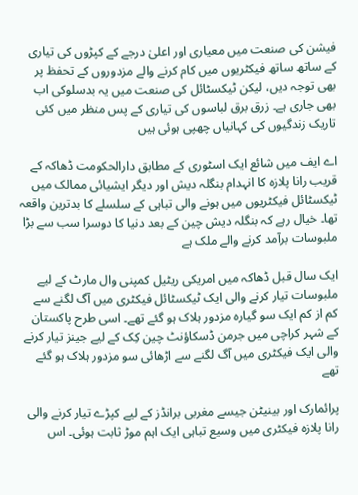فیشن کی صنعت میں معیاری اور اعلیٰ درجے کے کپڑوں کی تیاری کے ساتھ ساتھ فیکٹریوں میں کام کرنے والے مزدوروں کے تحفظ پر بھی توجہ دیں، لیکن ٹیکسٹائل کی صنعت میں یہ بدسلوکی اب بھی جاری ہے۔ زرق برق لباسوں کی تیاری کے پس منظر میں کئی تاریک زندگیوں کی کہانیاں چھپی ہوئی ہیں

اے ایف میں شائع ایک اسٹوری کے مطابق دارالحکومت ڈھاکہ کے قریب رانا پلازہ کا انہدام بنگلہ دیش اور دیگر ایشیائی ممالک میں ٹیکسٹائل فیکٹریوں میں ہونے والی تباہی کے سلسلے کا بدترین واقعہ تھا۔ خیال رہے کہ بنگلہ دیش چین کے بعد دنیا کا دوسرا سب سے بڑا ملبوسات برآمد کرنے والے ملک ہے

ایک سال قبل ڈھاکہ میں امریکی ریٹیل کمپنی وال مارٹ کے لیے ملبوسات تیار کرنے والی ایک ٹیکسٹائل فیکٹری میں آگ لگنے سے کم از کم ایک سو گیارہ مزدور ہلاک ہو گئے تھے۔ اسی طرح پاکستان کے شہر کراچی میں جرمن ڈسکاؤنٹ چین کِک کے لیے جینز تیار کرنے والی ایک فیکٹری میں آگ لگنے سے اڑھائی سو مزدور ہلاک ہو گئے تھے

پرائمارک اور بینیٹن جیسے مغربی برانڈز کے لیے کپڑے تیار کرنے والی رانا پلازہ فیکٹری میں وسیع تباہی ایک اہم موڑ ثابت ہوئی۔ اس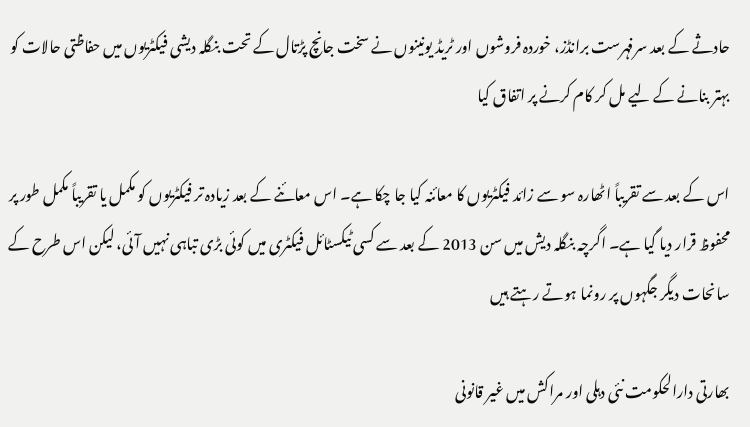حادثے کے بعد سرفہرست برانڈز، خوردہ فروشوں اور ٹریڈ یونینوں نے سخت جانچ پڑتال کے تحت بنگلہ دیشی فیکٹریوں میں حفاظتی حالات کو بہتر بنانے کے لیے مل کر کام کرنے پر اتفاق کیا

اس کے بعد سے تقریباً اٹھارہ سو سے زائد فیکٹریوں کا معائنہ کیا جا چکا ہے۔ اس معائنے کے بعد زیادہ تر فیکٹریوں کو مکمل یا تقریباً مکمل طور پر محفوظ قرار دیا گیا ہے۔ اگرچہ بنگلہ دیش میں سن 2013 کے بعد سے کسی ٹیکسٹائل فیکٹری میں کوئی بڑی تباہی نہیں آئی، لیکن اس طرح کے سانحات دیگر جگہوں پر رونما ہوتے رہتے ہیں

بھارتی دارالحکومت نئی دہلی اور مراکش میں غیر قانونی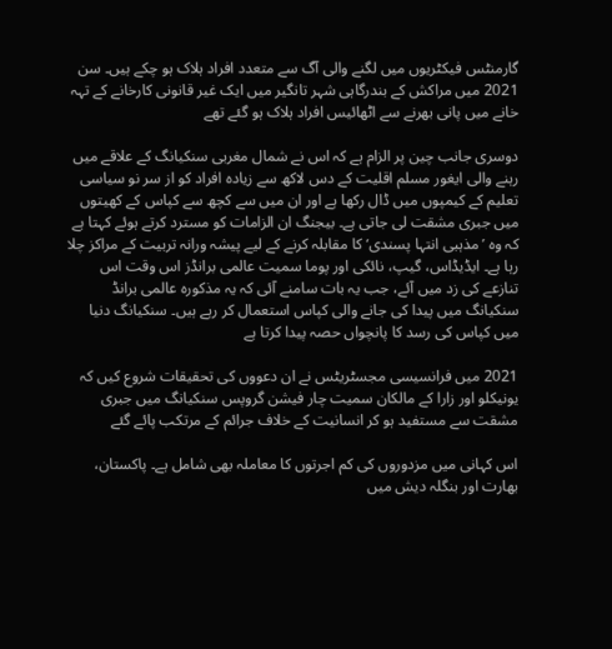گارمنٹس فیکٹریوں میں لگنے والی آگ سے متعدد افراد ہلاک ہو چکے ہیں۔ سن 2021 میں مراکش کے بندرگاہی شہر تانگیر میں ایک غیر قانونی کارخانے کے تہہ خانے میں پانی بھرنے سے اٹھائیس افراد ہلاک ہو گئے تھے

دوسری جانب چین پر الزام ہے کہ اس نے شمال مغربی سنکیانگ کے علاقے میں رہنے والی ایغور مسلم اقلیت کے دس لاکھ سے زیادہ افراد کو از سر نو سیاسی تعلیم کے کیمپوں میں ڈال رکھا ہے اور ان میں سے کچھ سے کپاس کے کھیتوں میں جبری مشقت لی جاتی ہے۔ بیجنگ ان الزامات کو مسترد کرتے ہوئے کہتا ہے کہ وہ ’مذہبی انتہا پسندی‘ کا مقابلہ کرنے کے لیے پیشہ ورانہ تربیت کے مراکز چلا رہا ہے۔ ایڈیڈاس، گیپ، نائکی اور پوما سمیت عالمی برانڈز اس وقت اس تنازعے کی زد میں آئے، جب یہ بات سامنے آئی کہ یہ مذکورہ عالمی برانڈ سنکیانگ میں پیدا کی جانے والی کپاس استعمال کر رہے ہیں۔ سنکیانگ دنیا میں کپاس کی رسد کا پانچواں حصہ پیدا کرتا ہے

2021 میں فرانسیسی مجسٹریٹس نے ان دعووں کی تحقیقات شروع کیں کہ یونیکلو اور زارا کے مالکان سمیت چار فیشن گروپس سنکیانگ میں جبری مشقت سے مستفید ہو کر انسانیت کے خلاف جرائم کے مرتکب پائے گئے

اس کہانی میں مزدوروں کی کم اجرتوں کا معاملہ بھی شامل ہے۔ پاکستان، بھارت اور بنگلہ دیش میں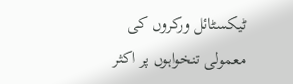ٹیکسٹائل ورکروں کی معمولی تنخواہوں پر اکثر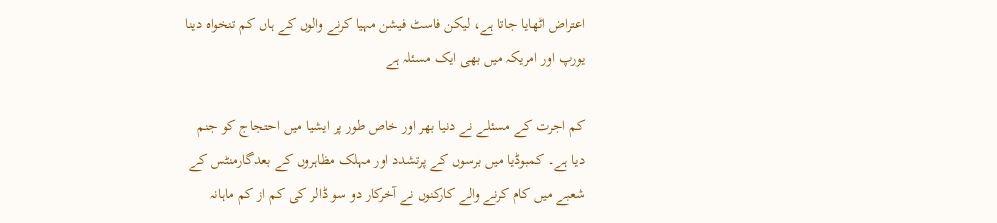اعتراض اٹھایا جاتا ہے، لیکن فاسٹ فیشن مہیا کرنے والوں کے ہاں کم تنخواہ دینا یورپ اور امریکہ میں بھی ایک مسئلہ ہے

کم اجرت کے مسئلے نے دنیا بھر اور خاص طور پر ایشیا میں احتجاج کو جنم دیا ہے۔ کمبوڈیا میں برسوں کے پرتشدد اور مہلک مظاہروں کے بعدگارمنٹس کے شعبے میں کام کرنے والے کارکنوں نے آخرکار دو سو ڈالر کی کم از کم ماہانہ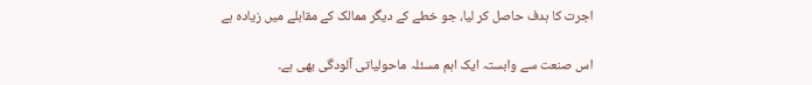اجرت کا ہدف حاصل کر لیا، جو خطے کے دیگر ممالک کے مقابلے میں زیادہ ہے

اس صنعت سے وابستہ ایک اہم مسئلہ ماحولیاتی آلودگی بھی ہے۔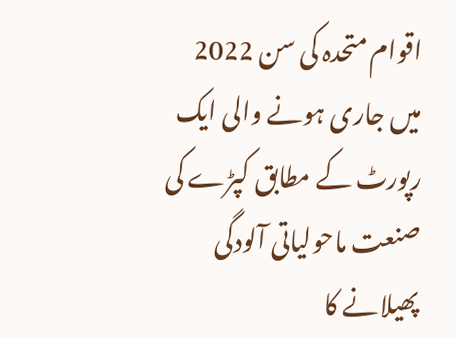اقوام متحدہ کی سن 2022 میں جاری ہونے والی ایک رپورٹ کے مطابق کپڑے کی صنعت ماحولیاتی آلودگی پھیلانے کا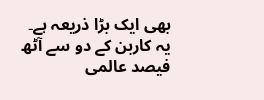بھی ایک بڑا ذریعہ ہے۔ یہ کاربن کے دو سے آٹھ فیصد عالمی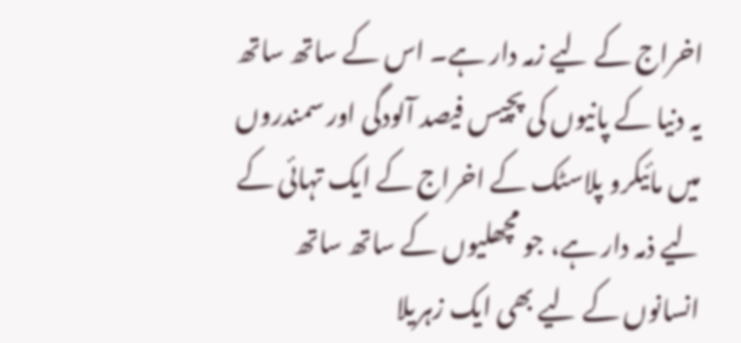اخراج کے لیے زمہ دار ہے۔ اس کے ساتھ ساتھ یہ دنیا کے پانیوں کی پچیس فیصد آلودگی اور سمندروں میں مائیکرو پلاسٹک کے اخراج کے ایک تہائی کے لیے ذمہ دار ہے، جو مچھلیوں کے ساتھ ساتھ انسانوں کے لیے بھی ایک زہریلا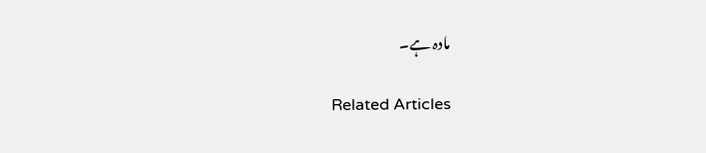مادہ ہے۔

Related Articles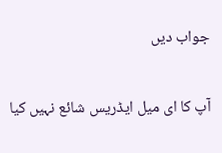جواب دیں

آپ کا ای میل ایڈریس شائع نہیں کیا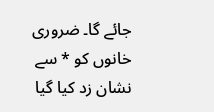جائے گا۔ ضروری خانوں کو * سے نشان زد کیا گیا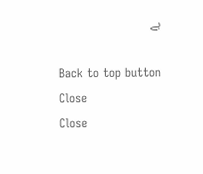ہے

Back to top button
Close
Close